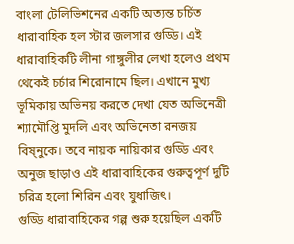বাংলা টেলিভিশনের একটি অত্যন্ত চর্চিত ধারাবাহিক হল স্টার জলসার গুড্ডি। এই ধারাবাহিকটি লীনা গাঙ্গুলীর লেখা হলেও প্রথম থেকেই চর্চার শিরোনামে ছিল। এখানে মুখ্য ভূমিকায় অভিনয় করতে দেখা যেত অভিনেত্রী শ্যামৌপ্তি মুদলি এবং অভিনেতা রনজয় বিষ্নুকে। তবে নায়ক নায়িকার গুড্ডি এবং অনুজ ছাড়াও এই ধারাবাহিকের গুরুত্বপূর্ণ দুটি চরিত্র হলো শিরিন এবং যুধাজিৎ।
গুড্ডি ধারাবাহিকের গল্প শুরু হয়েছিল একটি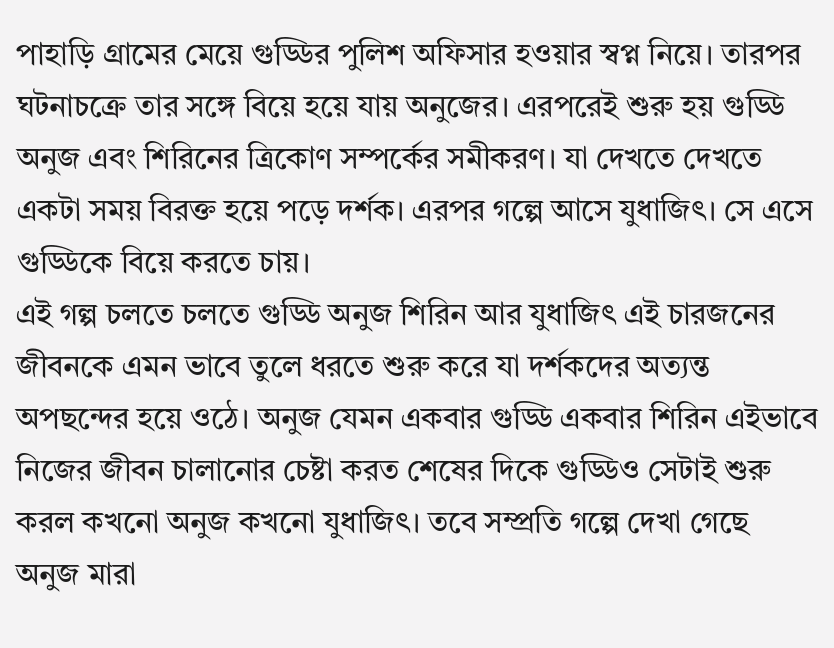পাহাড়ি গ্রামের মেয়ে গুড্ডির পুলিশ অফিসার হওয়ার স্বপ্ন নিয়ে। তারপর ঘটনাচক্রে তার সঙ্গে বিয়ে হয়ে যায় অনুজের। এরপরেই শুরু হয় গুড্ডি অনুজ এবং শিরিনের ত্রিকোণ সম্পর্কের সমীকরণ। যা দেখতে দেখতে একটা সময় বিরক্ত হয়ে পড়ে দর্শক। এরপর গল্পে আসে যুধাজিৎ। সে এসে গুড্ডিকে বিয়ে করতে চায়।
এই গল্প চলতে চলতে গুড্ডি অনুজ শিরিন আর যুধাজিৎ এই চারজনের জীবনকে এমন ভাবে তুলে ধরতে শুরু করে যা দর্শকদের অত্যন্ত অপছন্দের হয়ে ওঠে। অনুজ যেমন একবার গুড্ডি একবার শিরিন এইভাবে নিজের জীবন চালানোর চেষ্টা করত শেষের দিকে গুড্ডিও সেটাই শুরু করল কখনো অনুজ কখনো যুধাজিৎ। তবে সম্প্রতি গল্পে দেখা গেছে অনুজ মারা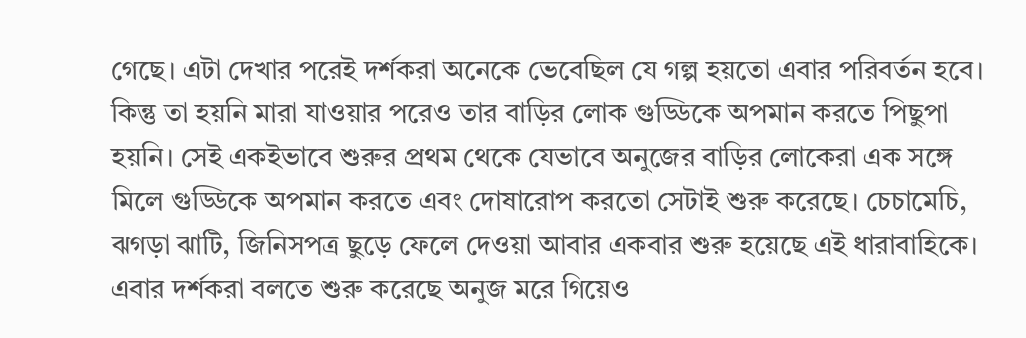গেছে। এটা দেখার পরেই দর্শকরা অনেকে ভেবেছিল যে গল্প হয়তো এবার পরিবর্তন হবে।
কিন্তু তা হয়নি মারা যাওয়ার পরেও তার বাড়ির লোক গুড্ডিকে অপমান করতে পিছুপা হয়নি। সেই একইভাবে শুরুর প্রথম থেকে যেভাবে অনুজের বাড়ির লোকেরা এক সঙ্গে মিলে গুড্ডিকে অপমান করতে এবং দোষারোপ করতো সেটাই শুরু করেছে। চেচামেচি, ঝগড়া ঝাটি, জিনিসপত্র ছুড়ে ফেলে দেওয়া আবার একবার শুরু হয়েছে এই ধারাবাহিকে।
এবার দর্শকরা বলতে শুরু করেছে অনুজ মরে গিয়েও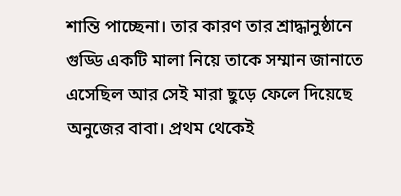শান্তি পাচ্ছেনা। তার কারণ তার শ্রাদ্ধানুষ্ঠানে গুড্ডি একটি মালা নিয়ে তাকে সম্মান জানাতে এসেছিল আর সেই মারা ছুড়ে ফেলে দিয়েছে অনুজের বাবা। প্রথম থেকেই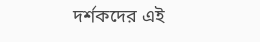দর্শকদের এই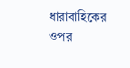ধারাবাহিকের ওপর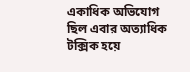একাধিক অভিযোগ ছিল এবার অত্যাধিক টক্সিক হয়ে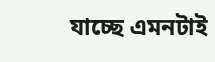যাচ্ছে এমনটাই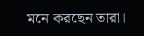মনে করছেন তারা।